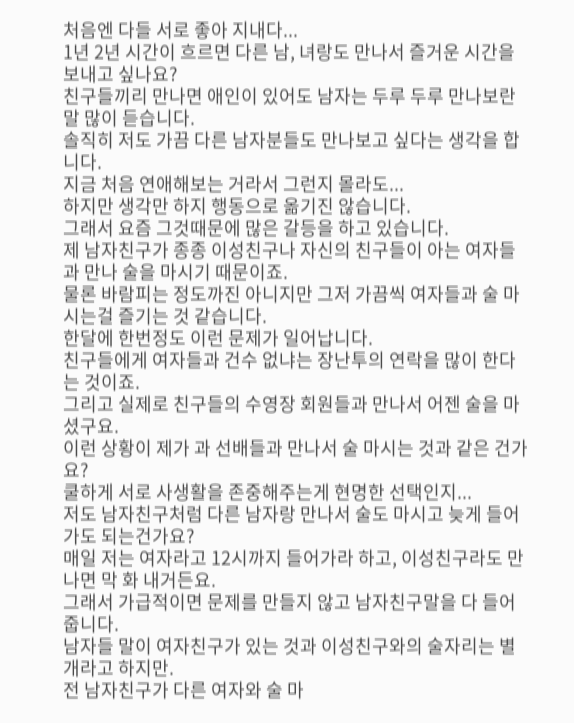처음엔 다들 서로 좋아 지내다...
1년 2년 시간이 흐르면 다른 남, 녀랑도 만나서 즐거운 시간을 보내고 싶나요?
친구들끼리 만나면 애인이 있어도 남자는 두루 두루 만나보란 말 많이 듣습니다.
솔직히 저도 가끔 다른 남자분들도 만나보고 싶다는 생각을 합니다.
지금 처음 연애해보는 거라서 그런지 몰라도...
하지만 생각만 하지 행동으로 옮기진 않습니다.
그래서 요즘 그것때문에 많은 갈등을 하고 있습니다.
제 남자친구가 종종 이성친구나 자신의 친구들이 아는 여자들과 만나 술을 마시기 때문이죠.
물론 바람피는 정도까진 아니지만 그저 가끔씩 여자들과 술 마시는걸 즐기는 것 같습니다.
한달에 한번정도 이런 문제가 일어납니다.
친구들에게 여자들과 건수 없냐는 장난투의 연락을 많이 한다는 것이죠.
그리고 실제로 친구들의 수영장 회원들과 만나서 어젠 술을 마셨구요.
이런 상황이 제가 과 선배들과 만나서 술 마시는 것과 같은 건가요?
쿨하게 서로 사생활을 존중해주는게 현명한 선택인지...
저도 남자친구처럼 다른 남자랑 만나서 술도 마시고 늦게 들어가도 되는건가요?
매일 저는 여자라고 12시까지 들어가라 하고, 이성친구라도 만나면 막 화 내거든요.
그래서 가급적이면 문제를 만들지 않고 남자친구말을 다 들어줍니다.
남자들 말이 여자친구가 있는 것과 이성친구와의 술자리는 별개라고 하지만.
전 남자친구가 다른 여자와 술 마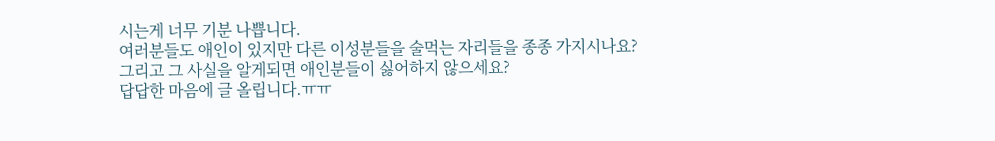시는게 너무 기분 나쁩니다.
여러분들도 애인이 있지만 다른 이성분들을 술먹는 자리들을 종종 가지시나요?
그리고 그 사실을 알게되면 애인분들이 싫어하지 않으세요?
답답한 마음에 글 올립니다.ㅠㅠ